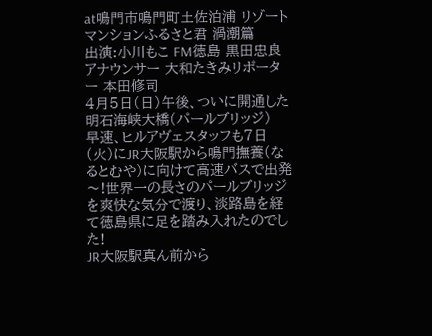at鳴門市鳴門町土佐泊浦 リゾートマンションふるさと君 渦潮篇
出演:小川もこ FM徳島 黒田忠良アナウンサー 大和たきみリポーター 本田修司
4月5日(日)午後、ついに開通した明石海峡大橋(パールブリッジ)
早速、ヒルアヴェスタッフも7日(火)にJR大阪駅から鳴門撫養(なるとむや)に向けて高速バスで出発〜!世界一の長さのパールブリッジを爽快な気分で渡り、淡路島を経て徳島県に足を踏み入れたのでした!
JR大阪駅真ん前から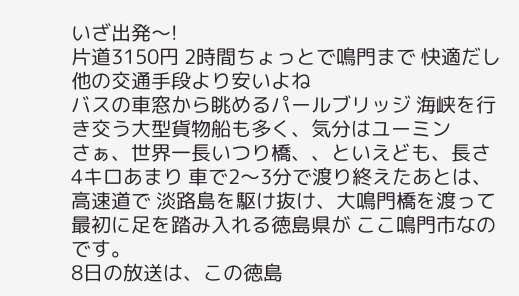いざ出発〜!
片道3150円 2時間ちょっとで鳴門まで 快適だし他の交通手段より安いよね
バスの車窓から眺めるパールブリッジ 海峡を行き交う大型貨物船も多く、気分はユーミン
さぁ、世界一長いつり橋、、といえども、長さ4キロあまり 車で2〜3分で渡り終えたあとは、
高速道で 淡路島を駆け抜け、大鳴門橋を渡って 最初に足を踏み入れる徳島県が ここ鳴門市なのです。
8日の放送は、この徳島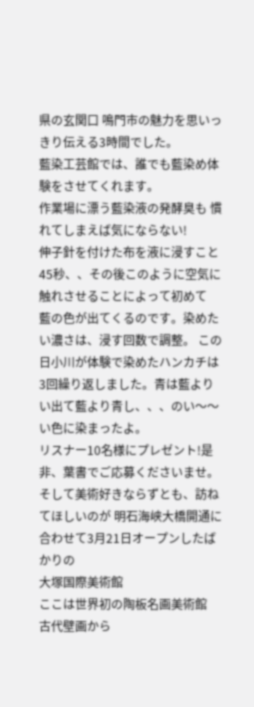県の玄関口 鳴門市の魅力を思いっきり伝える3時間でした。
藍染工芸館では、誰でも藍染め体験をさせてくれます。
作業場に漂う藍染液の発酵臭も 慣れてしまえば気にならない!
伸子針を付けた布を液に浸すこと45秒、、その後このように空気に触れさせることによって初めて
藍の色が出てくるのです。染めたい濃さは、浸す回数で調整。 この日小川が体験で染めたハンカチは
3回繰り返しました。青は藍よりい出て藍より青し、、、のい〜〜い色に染まったよ。
リスナー10名様にプレゼント!是非、葉書でご応募くださいませ。
そして美術好きならずとも、訪ねてほしいのが 明石海峡大橋開通に合わせて3月21日オープンしたばかりの
大塚国際美術館
ここは世界初の陶板名画美術館
古代壁画から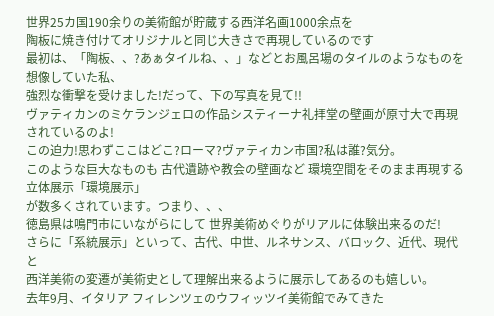世界25カ国190余りの美術館が貯蔵する西洋名画1000余点を
陶板に焼き付けてオリジナルと同じ大きさで再現しているのです
最初は、「陶板、、?あぁタイルね、、」などとお風呂場のタイルのようなものを想像していた私、
強烈な衝撃を受けました!だって、下の写真を見て!!
ヴァティカンのミケランジェロの作品システィーナ礼拝堂の壁画が原寸大で再現されているのよ!
この迫力!思わずここはどこ?ローマ?ヴァティカン市国?私は誰?気分。
このような巨大なものも 古代遺跡や教会の壁画など 環境空間をそのまま再現する立体展示「環境展示」
が数多くされています。つまり、、、
徳島県は鳴門市にいながらにして 世界美術めぐりがリアルに体験出来るのだ!
さらに「系統展示」といって、古代、中世、ルネサンス、バロック、近代、現代と
西洋美術の変遷が美術史として理解出来るように展示してあるのも嬉しい。
去年9月、イタリア フィレンツェのウフィッツイ美術館でみてきた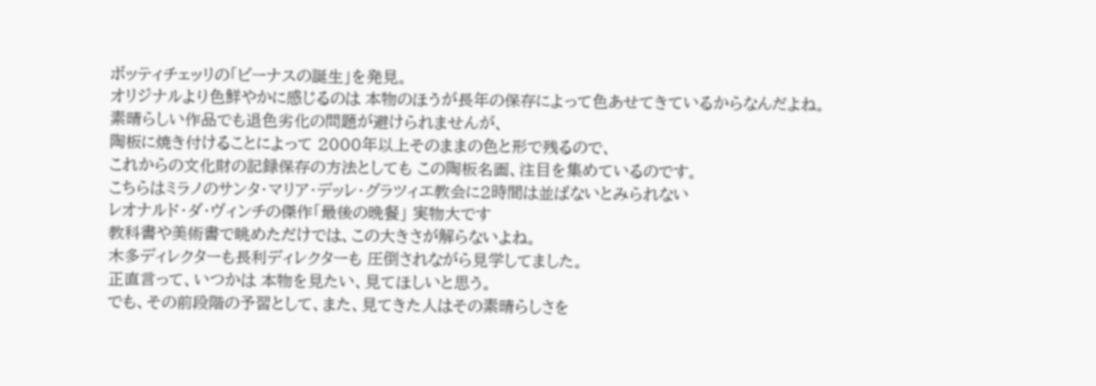ボッティチェッリの「ビーナスの誕生」を発見。
オリジナルより色鮮やかに感じるのは 本物のほうが長年の保存によって色あせてきているからなんだよね。
素晴らしい作品でも退色劣化の問題が避けられませんが、
陶板に焼き付けることによって 2000年以上そのままの色と形で残るので、
これからの文化財の記録保存の方法としても この陶板名画、注目を集めているのです。
こちらはミラノのサンタ・マリア・デッレ・グラツィエ教会に2時間は並ばないとみられない
レオナルド・ダ・ヴィンチの傑作「最後の晩餐」 実物大です
教科書や美術書で眺めただけでは、この大きさが解らないよね。
木多ディレクターも長利ディレクターも 圧倒されながら見学してました。
正直言って、いつかは 本物を見たい、見てほしいと思う。
でも、その前段階の予習として、また、見てきた人はその素晴らしさを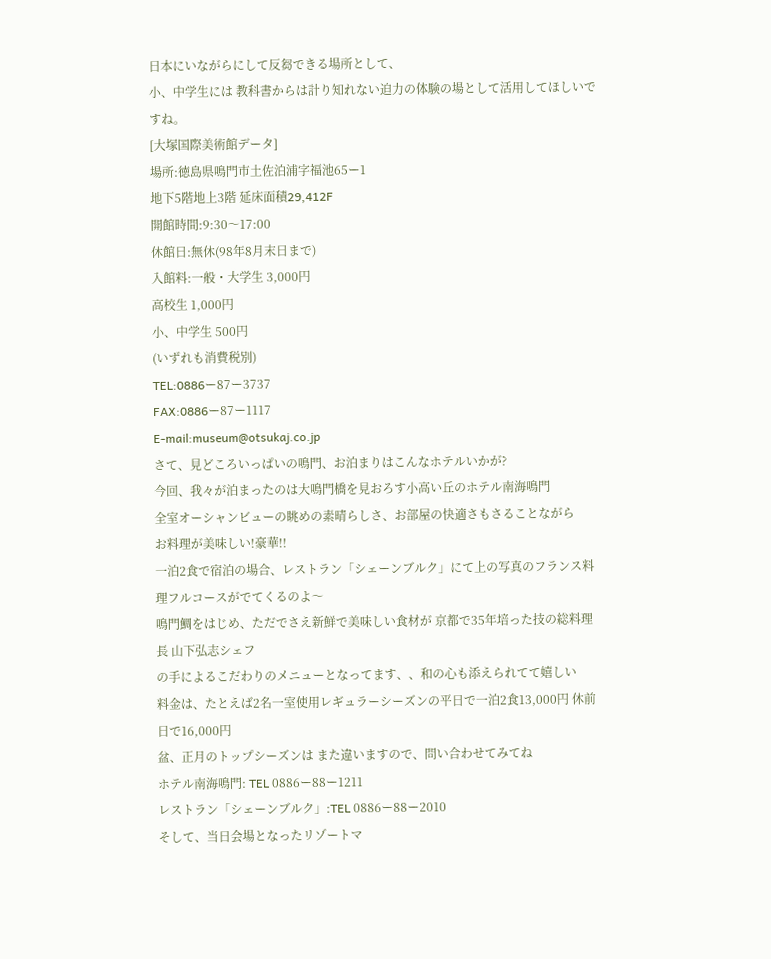日本にいながらにして反芻できる場所として、
小、中学生には 教科書からは計り知れない迫力の体験の場として活用してほしいですね。
[大塚国際美術館データ]
場所:徳島県鳴門市土佐泊浦字福池65ー1
地下5階地上3階 延床面積29,412F
開館時間:9:30〜17:00
休館日:無休(98年8月末日まで)
入館料:一般・大学生 3,000円
高校生 1,000円
小、中学生 500円
(いずれも消費税別)
TEL:0886ー87ー3737
FAX:0886ー87ー1117
E-mail:museum@otsukaj.co.jp
さて、見どころいっぱいの鳴門、お泊まりはこんなホテルいかが?
今回、我々が泊まったのは大鳴門橋を見おろす小高い丘のホテル南海鳴門
全室オーシャンビューの眺めの素晴らしさ、お部屋の快適さもさることながら
お料理が美味しい!豪華!!
一泊2食で宿泊の場合、レストラン「シェーンブルク」にて上の写真のフランス料理フルコースがでてくるのよ〜
鳴門鯛をはじめ、ただでさえ新鮮で美味しい食材が 京都で35年培った技の総料理長 山下弘志シェフ
の手によるこだわりのメニューとなってます、、和の心も添えられてて嬉しい
料金は、たとえば2名一室使用レギュラーシーズンの平日で一泊2食13,000円 休前日で16,000円
盆、正月のトップシーズンは また違いますので、問い合わせてみてね
ホテル南海鳴門: TEL 0886ー88ー1211
レストラン「シェーンブルク」:TEL 0886ー88ー2010
そして、当日会場となったリゾートマ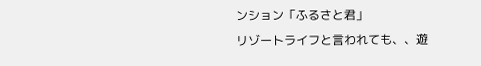ンション「ふるさと君」
リゾートライフと言われても、、遊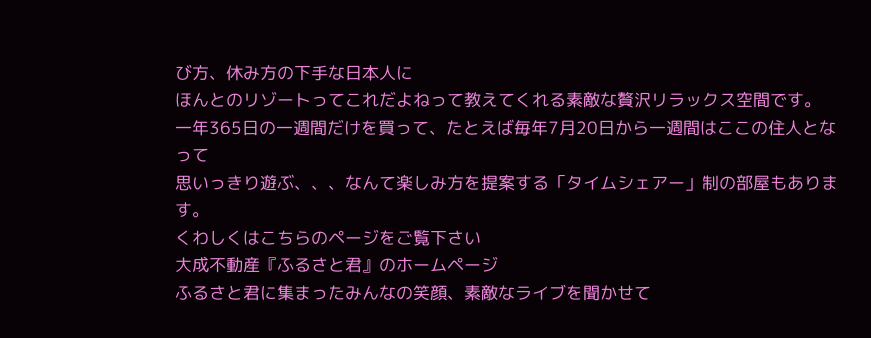び方、休み方の下手な日本人に
ほんとのリゾートってこれだよねって教えてくれる素敵な贅沢リラックス空間です。
一年365日の一週間だけを買って、たとえば毎年7月20日から一週間はここの住人となって
思いっきり遊ぶ、、、なんて楽しみ方を提案する「タイムシェアー」制の部屋もあります。
くわしくはこちらのページをご覧下さい
大成不動産『ふるさと君』のホームページ
ふるさと君に集まったみんなの笑顔、素敵なライブを聞かせて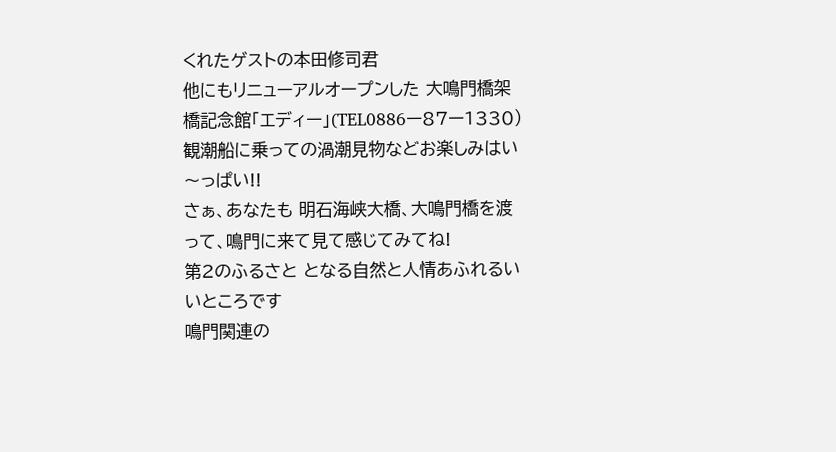くれたゲストの本田修司君
他にもリニューアルオープンした 大鳴門橋架橋記念館「エディー」(TEL0886ー87ー1330)
観潮船に乗っての渦潮見物などお楽しみはい〜っぱい!!
さぁ、あなたも 明石海峡大橋、大鳴門橋を渡って、鳴門に来て見て感じてみてね!
第2のふるさと となる自然と人情あふれるいいところです
鳴門関連の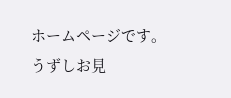ホームページです。
うずしお見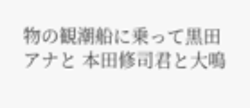物の観潮船に乗って黒田アナと 本田修司君と大鳴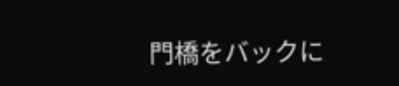門橋をバックに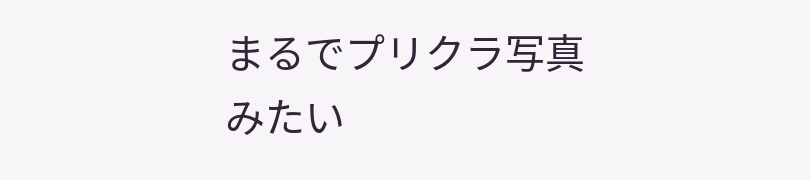まるでプリクラ写真みたい